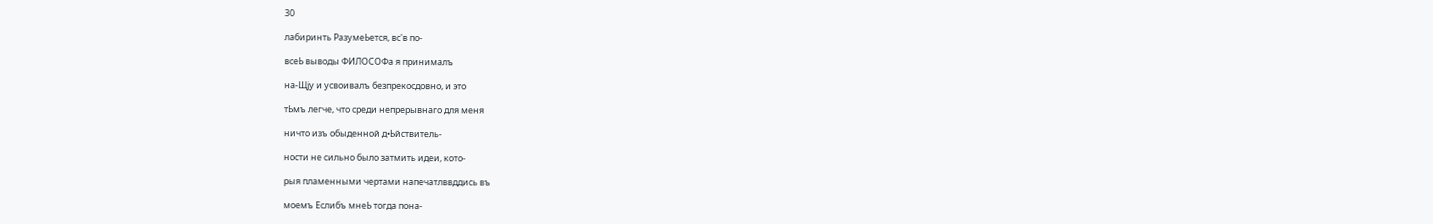30

лабиринть РазумеЬется, вс'в по-

всеЬ выводы ФИЛОСОФа я принималъ

на-Щју и усвоивалъ безпрекосдовно, и это

тЬмъ легче, что среди непрерывнаго для меня

ничто изъ обыденной д•Ьйствитель-

ности не сильно было затмить идеи, кото-

рыя пламенными чертами напечатлввддись въ

моемъ Еслибъ мнеЬ тогда пона-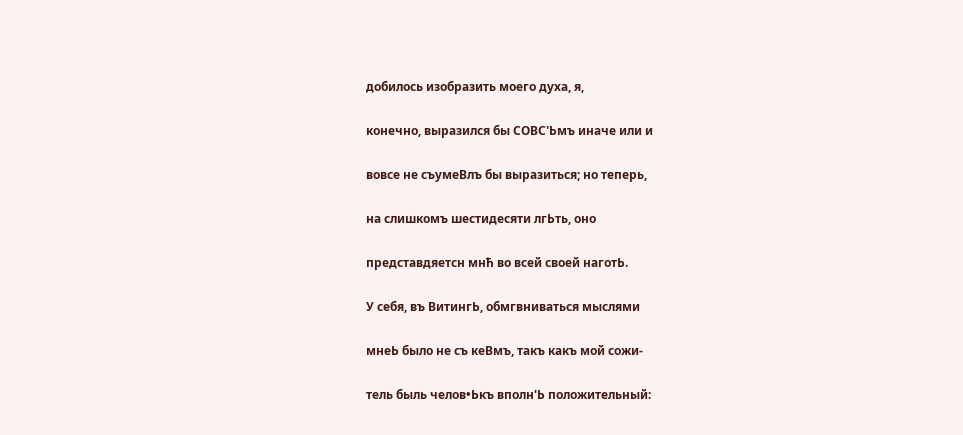добилось изобразить моего духа, я,

конечно, выразился бы СОВС'Ьмъ иначе или и

вовсе не съумеВлъ бы выразиться; но теперь,

на слишкомъ шестидесяти лгЬть, оно

представдяетсн мнћ во всей своей наготЬ.

У себя, въ ВитингЬ, обмгвниваться мыслями

мнеЬ было не съ кеВмъ, такъ какъ мой сожи-

тель быль челов•Ькъ вполн'Ь положительный: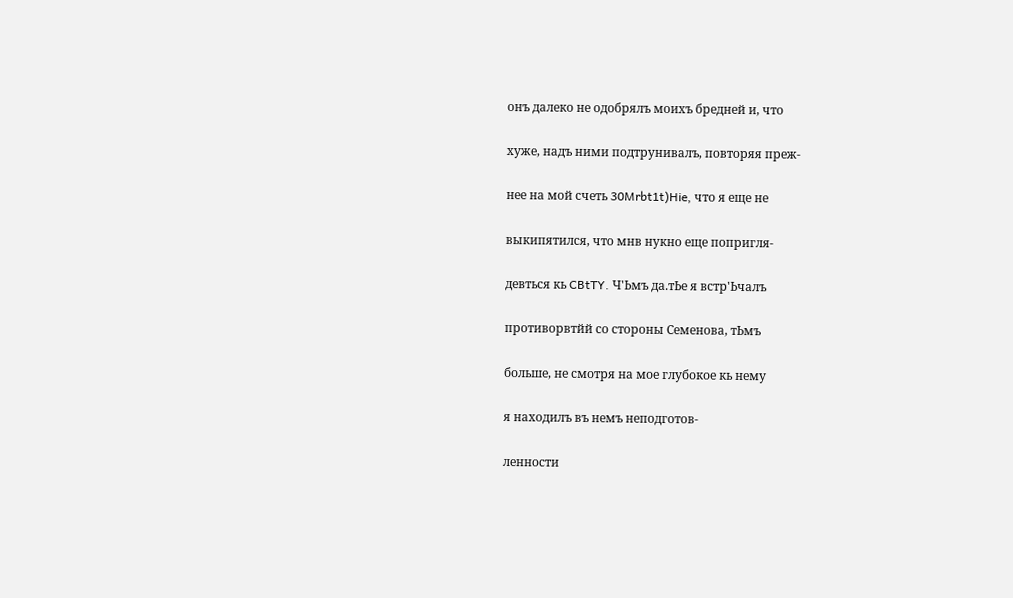онъ далеко не одобрялъ моихъ бредней и, что

хуже, надъ ними подтрунивалъ, повторяя преж-

нее на мой счеть 30Mrbt1t)Hie, что я еще не

выкипятился, что мнв нукно еще попригля-

девться кь CBtTY. Ч'Ьмъ да.тЬе я встр'Ьчалъ

противорвтйй со стороны Семенова, тЬмъ

больше, не смотря на мое глубокое кь нему

я находилъ въ немъ неподготов-

ленности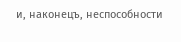и, наконецъ, неспособности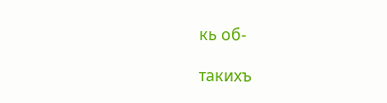кь об-

такихъ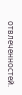отвлеченностей.